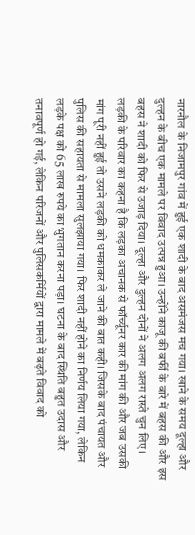नारनौल के निजामपुर गांव में हुई एक शादी के बाद असमंजस मच गया। खाने के समय दूल्हा और दुल्हन के बीच एक मामले पर विवाद उत्पन्न हुआ। उन्होंने काजू की बर्फी के बारे में बहस की और इस बहस ने शादी को फिर से उजाड़ दिया। दूल्हा और दुल्हन दोनों ने अलग अलग रास्ते चुन लिए।
लड़की के परिवार का कहना है कि लड़का अचानक से फॉर्च्यूनर कार की मांग की और जब उसकी मांग पूरी नहीं हुई तो उसने लड़की को धमकाकर ले जाने की बात कही। जिसके बाद पंचायत और पुलिस की सहायता से मामला सुलझाया गया। फिर शादी नहीं होने का निर्णय लिया गया, लेकिन लड़के पक्ष को 65 लाख रुपये का भुगतान करना पड़ा। घटना के बाद स्थिति बहुत उदास और तनावपूर्ण हो गई, लेकिन परिजनों और पुलिसकर्मियों द्वारा मामले में बढ़ते विवाद को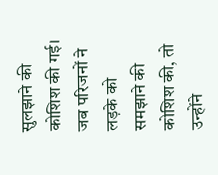सुलझाने की कोशिश की गई। जब परिजनों ने लड़के को समझाने की कोशिश की, तो उन्होंने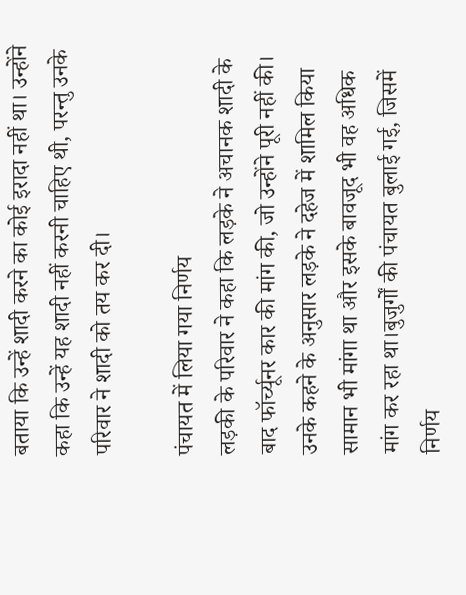बताया कि उन्हें शादी करने का कोई इरादा नहीं था। उन्होंने कहा कि उन्हें यह शादी नहीं करनी चाहिए थी, परन्तु उनके परिवार ने शादी को तय कर दी।

पंचायत में लिया गया निर्णय
लड़की के परिवार ने कहा कि लड़के ने अचानक शादी के बाद फॉर्च्यूनर कार की मांग की, जो उन्होंने पूरी नहीं की। उनके कहने के अनुसार लड़के ने दहेज में शामिल किया सामान भी मांगा था और इसके बावजूद भी वह अधिक मांग कर रहा था।बुजुर्गों की पंचायत बुलाई गई, जिसमें निर्णय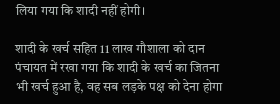लिया गया कि शादी नहीं होगी।

शादी के खर्च सहित 11 लाख गौशाला को दान
पंचायत में रखा गया कि शादी के खर्च का जितना भी खर्च हुआ है, वह सब लड़के पक्ष को देना होगा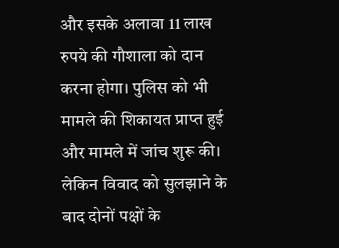और इसके अलावा 11 लाख रुपये की गौशाला को दान करना होगा। पुलिस को भी मामले की शिकायत प्राप्त हुई और मामले में जांच शुरू की। लेकिन विवाद को सुलझाने के बाद दोनों पक्षों के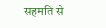सहमति से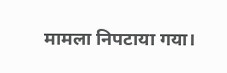मामला निपटाया गया।